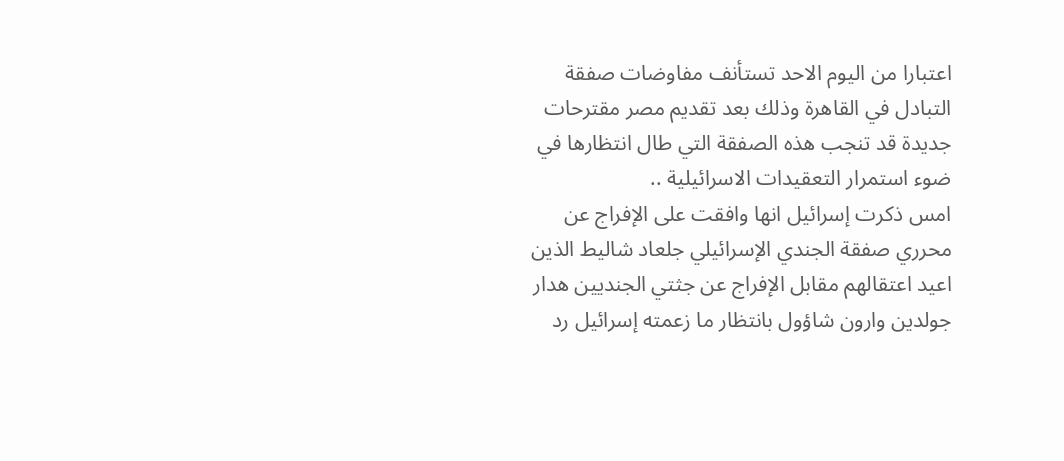اعتبارا من اليوم الاحد تستأنف مفاوضات صفقة التبادل في القاهرة وذلك بعد تقديم مصر مقترحات جديدة قد تنجب هذه الصفقة التي طال انتظارها في ضوء استمرار التعقيدات الاسرائيلية ..
امس ذكرت إسرائيل انها وافقت على الإفراج عن محرري صفقة الجندي الإسرائيلي جلعاد شاليط الذين اعيد اعتقالهم مقابل الإفراج عن جثتي الجنديين هدار جولدين وارون شاؤول بانتظار ما زعمته إسرائيل رد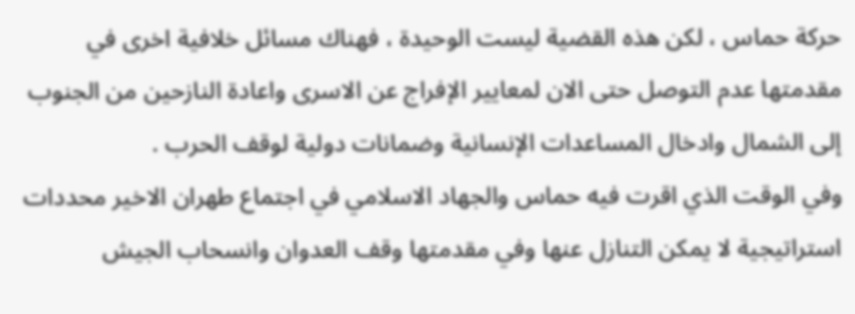حركة حماس ، لكن هذه القضية ليست الوحيدة ، فهناك مسائل خلافية اخرى في مقدمتها عدم التوصل حتى الان لمعايير الإفراج عن الاسرى واعادة النازحين من الجنوب إلى الشمال وادخال المساعدات الإنسانية وضمانات دولية لوقف الحرب .
وفي الوقت الذي اقرت فيه حماس والجهاد الاسلامي في اجتماع طهران الاخير محددات استراتيجية لا يمكن التنازل عنها وفي مقدمتها وقف العدوان وانسحاب الجيش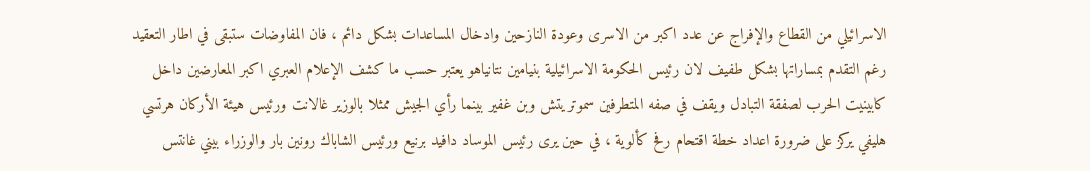الاسرائيلي من القطاع والإفراج عن عدد اكبر من الاسرى وعودة النازحين وادخال المساعدات بشكل دائم ، فان المفاوضات ستبقى في اطار التعقيد رغم التقدم بمساراتها بشكل طفيف لان رئيس الحكومة الاسرائيلية بنيامين نتانياهو يعتبر حسب ما كشف الإعلام العبري اكبر المعارضين داخل كابينيت الحرب لصفقة التبادل ويقف في صفه المتطرفين سموتريتش وبن غفير بينما رأي الجيش ممثلا بالوزير غالانت ورئيس هيئة الأركان هرتسي هليفي يركز على ضرورة اعداد خطة اقتحام رفح كألوية ، في حين يرى رئيس الموساد دافيد برنيع ورئيس الشاباك رونين بار والوزراء بيني غانتس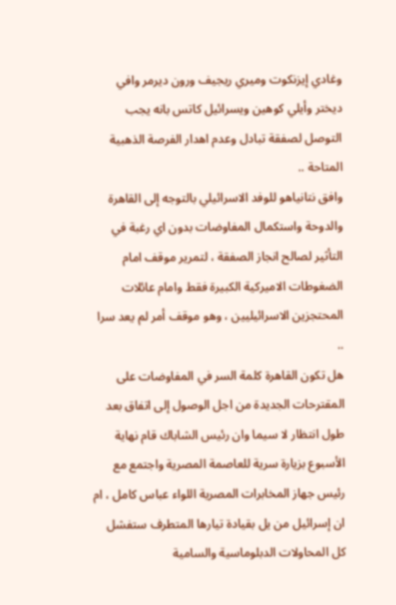وغادي إيزنكوت وميري ريجيف ورون ديرمر وافي ديختر وأيلي كوهين ويسرائيل كاتس بانه يجب التوصل لصفقة تبادل وعدم اهدار الفرصة الذهبية المتاحة ..
وافق نتانياهو للوفد الاسرائيلي بالتوجه إلى القاهرة والدوحة واستكمال المفاوضات بدون اي رغبة في التأثير لصالح انجاز الصفقة ، لتمرير موقف امام الضغوطات الاميركية الكبيرة فقط وامام عائلات المحتجزين الاسرائيليين ، وهو موقف أمر لم يعد سرا ..
هل تكون القاهرة كلمة السر في المفاوضات على المقترحات الجديدة من اجل الوصول إلى اتفاق بعد طول انتظار لا سيما وان رئيس الشاباك قام نهاية الأسبوع بزيارة سرية للعاصمة المصرية واجتمع مع رئيس جهاز المخابرات المصرية اللواء عباس كامل ، ام ان إسرائيل من يل بقيادة تيارها المتطرف ستفشل كل المحاولات الدبلوماسية والسامية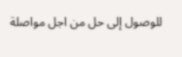للوصول إلى حل من اجل مواصلة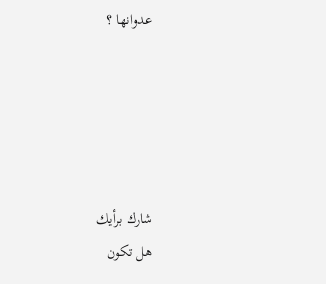عدوانها ؟





شارك برأيك
هل تكون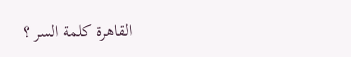القاهرة كلمة السر ؟